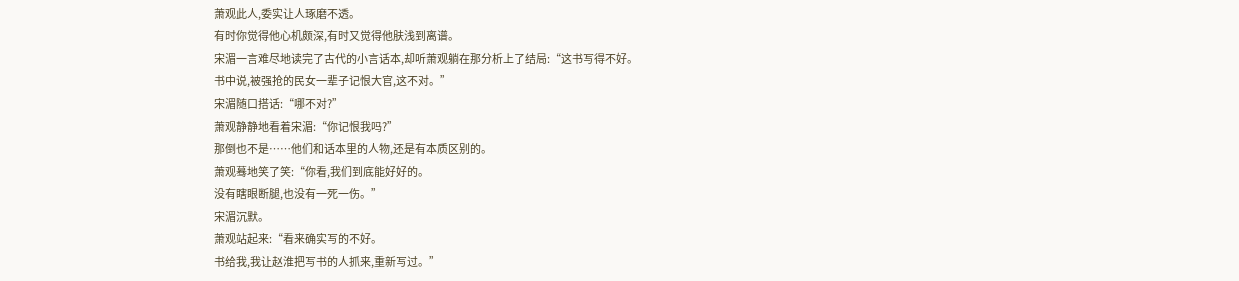萧观此人,委实让人琢磨不透。
有时你觉得他心机颇深,有时又觉得他肤浅到离谱。
宋湄一言难尽地读完了古代的小言话本,却听萧观躺在那分析上了结局:“这书写得不好。
书中说,被强抢的民女一辈子记恨大官,这不对。”
宋湄随口搭话:“哪不对?”
萧观静静地看着宋湄:“你记恨我吗?”
那倒也不是……他们和话本里的人物,还是有本质区别的。
萧观蓦地笑了笑:“你看,我们到底能好好的。
没有瞎眼断腿,也没有一死一伤。”
宋湄沉默。
萧观站起来:“看来确实写的不好。
书给我,我让赵淮把写书的人抓来,重新写过。”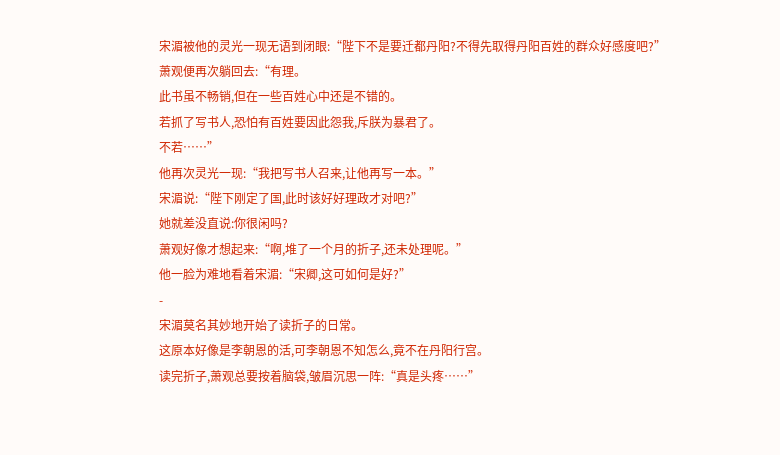宋湄被他的灵光一现无语到闭眼:“陛下不是要迁都丹阳?不得先取得丹阳百姓的群众好感度吧?”
萧观便再次躺回去:“有理。
此书虽不畅销,但在一些百姓心中还是不错的。
若抓了写书人,恐怕有百姓要因此怨我,斥朕为暴君了。
不若……”
他再次灵光一现:“我把写书人召来,让他再写一本。”
宋湄说:“陛下刚定了国,此时该好好理政才对吧?”
她就差没直说:你很闲吗?
萧观好像才想起来:“啊,堆了一个月的折子,还未处理呢。”
他一脸为难地看着宋湄:“宋卿,这可如何是好?”
-
宋湄莫名其妙地开始了读折子的日常。
这原本好像是李朝恩的活,可李朝恩不知怎么,竟不在丹阳行宫。
读完折子,萧观总要按着脑袋,皱眉沉思一阵:“真是头疼……”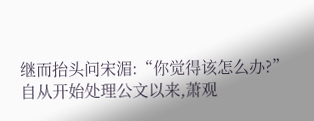继而抬头问宋湄:“你觉得该怎么办?”
自从开始处理公文以来,萧观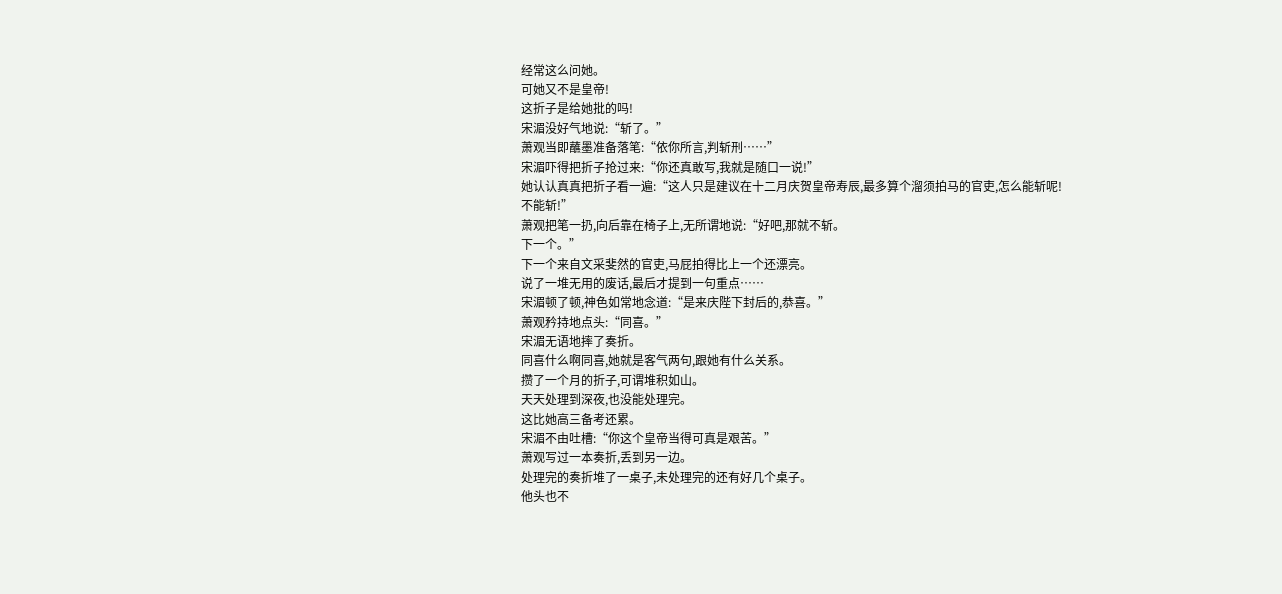经常这么问她。
可她又不是皇帝!
这折子是给她批的吗!
宋湄没好气地说:“斩了。”
萧观当即蘸墨准备落笔:“依你所言,判斩刑……”
宋湄吓得把折子抢过来:“你还真敢写,我就是随口一说!”
她认认真真把折子看一遍:“这人只是建议在十二月庆贺皇帝寿辰,最多算个溜须拍马的官吏,怎么能斩呢!
不能斩!”
萧观把笔一扔,向后靠在椅子上,无所谓地说:“好吧,那就不斩。
下一个。”
下一个来自文采斐然的官吏,马屁拍得比上一个还漂亮。
说了一堆无用的废话,最后才提到一句重点……
宋湄顿了顿,神色如常地念道:“是来庆陛下封后的,恭喜。”
萧观矜持地点头:“同喜。”
宋湄无语地摔了奏折。
同喜什么啊同喜,她就是客气两句,跟她有什么关系。
攒了一个月的折子,可谓堆积如山。
天天处理到深夜,也没能处理完。
这比她高三备考还累。
宋湄不由吐槽:“你这个皇帝当得可真是艰苦。”
萧观写过一本奏折,丢到另一边。
处理完的奏折堆了一桌子,未处理完的还有好几个桌子。
他头也不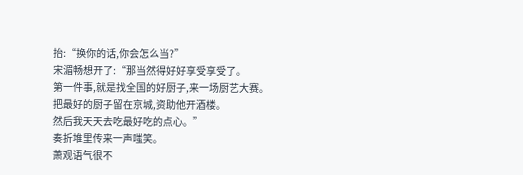抬:“换你的话,你会怎么当?”
宋湄畅想开了:“那当然得好好享受享受了。
第一件事,就是找全国的好厨子,来一场厨艺大赛。
把最好的厨子留在京城,资助他开酒楼。
然后我天天去吃最好吃的点心。”
奏折堆里传来一声嗤笑。
萧观语气很不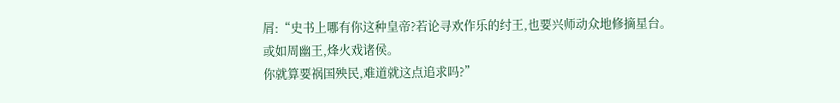屑:“史书上哪有你这种皇帝?若论寻欢作乐的纣王,也要兴师动众地修摘星台。
或如周幽王,烽火戏诸侯。
你就算要祸国殃民,难道就这点追求吗?”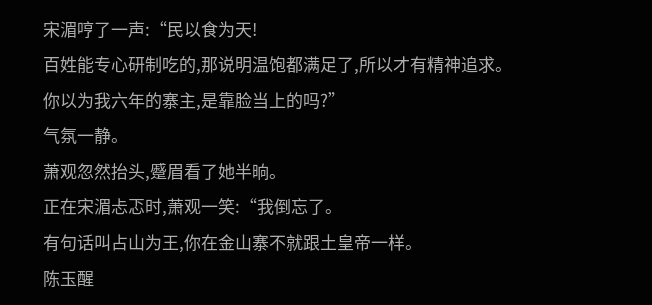宋湄哼了一声:“民以食为天!
百姓能专心研制吃的,那说明温饱都满足了,所以才有精神追求。
你以为我六年的寨主,是靠脸当上的吗?”
气氛一静。
萧观忽然抬头,蹙眉看了她半晌。
正在宋湄忐忑时,萧观一笑:“我倒忘了。
有句话叫占山为王,你在金山寨不就跟土皇帝一样。
陈玉醒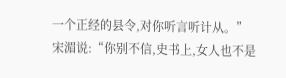一个正经的县令,对你听言听计从。”
宋湄说:“你别不信,史书上,女人也不是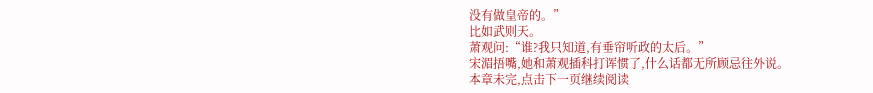没有做皇帝的。”
比如武则天。
萧观问:“谁?我只知道,有垂帘听政的太后。”
宋湄捂嘴,她和萧观插科打诨惯了,什么话都无所顾忌往外说。
本章未完,点击下一页继续阅读